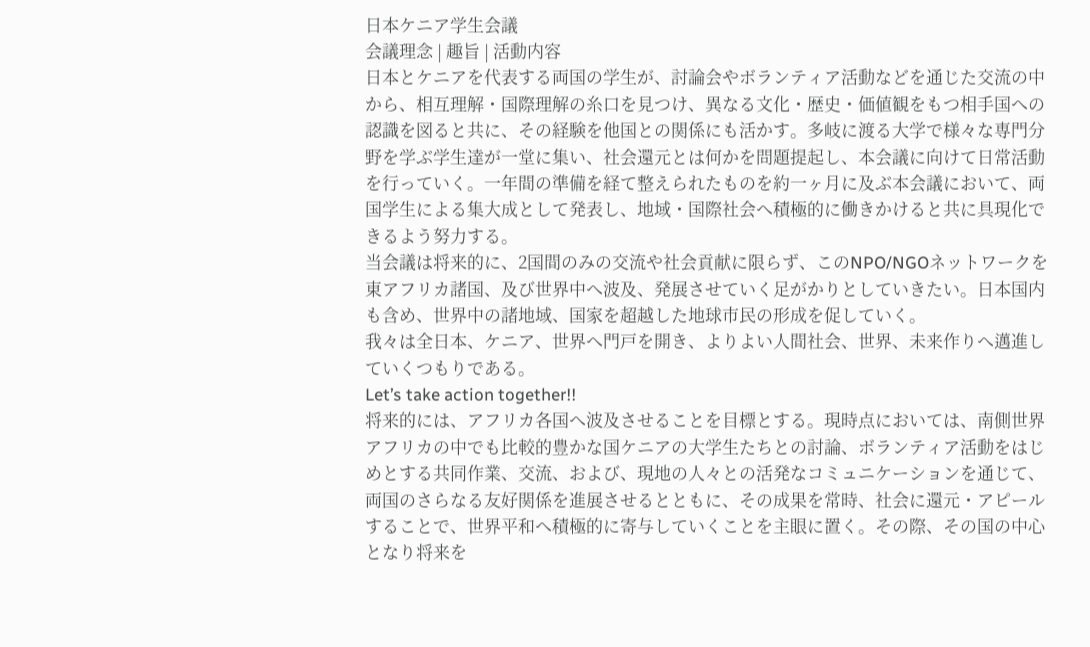日本ケニア学生会議
会議理念 | 趣旨 | 活動内容
日本とケニアを代表する両国の学生が、討論会やボランティア活動などを通じた交流の中から、相互理解・国際理解の糸口を見つけ、異なる文化・歴史・価値観をもつ相手国への認識を図ると共に、その経験を他国との関係にも活かす。多岐に渡る大学で様々な専門分野を学ぶ学生達が一堂に集い、社会還元とは何かを問題提起し、本会議に向けて日常活動を行っていく。一年間の準備を経て整えられたものを約一ヶ月に及ぶ本会議において、両国学生による集大成として発表し、地域・国際社会へ積極的に働きかけると共に具現化できるよう努力する。
当会議は将来的に、2国間のみの交流や社会貢献に限らず、このNPO/NGOネットワークを東アフリカ諸国、及び世界中へ波及、発展させていく足がかりとしていきたい。日本国内も含め、世界中の諸地域、国家を超越した地球市民の形成を促していく。
我々は全日本、ケニア、世界へ門戸を開き、よりよい人間社会、世界、未来作りへ邁進していくつもりである。
Let’s take action together!!
将来的には、アフリカ各国へ波及させることを目標とする。現時点においては、南側世界アフリカの中でも比較的豊かな国ケニアの大学生たちとの討論、ボランティア活動をはじめとする共同作業、交流、および、現地の人々との活発なコミュニケーションを通じて、両国のさらなる友好関係を進展させるとともに、その成果を常時、社会に還元・アピールすることで、世界平和へ積極的に寄与していくことを主眼に置く。その際、その国の中心となり将来を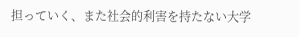担っていく、また社会的利害を持たない大学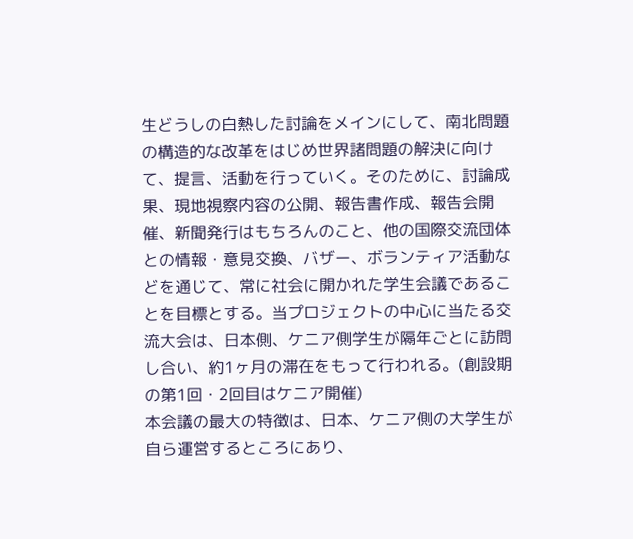生どうしの白熱した討論をメインにして、南北問題の構造的な改革をはじめ世界諸問題の解決に向けて、提言、活動を行っていく。そのために、討論成果、現地視察内容の公開、報告書作成、報告会開催、新聞発行はもちろんのこと、他の国際交流団体との情報・意見交換、バザー、ボランティア活動などを通じて、常に社会に開かれた学生会議であることを目標とする。当プロジェクトの中心に当たる交流大会は、日本側、ケニア側学生が隔年ごとに訪問し合い、約1ヶ月の滞在をもって行われる。(創設期の第1回・2回目はケニア開催)
本会議の最大の特徴は、日本、ケニア側の大学生が自ら運営するところにあり、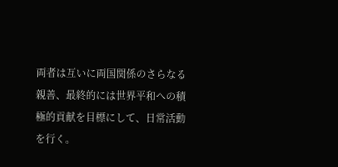両者は互いに両国関係のさらなる親善、最終的には世界平和への積極的貢献を目標にして、日常活動を行く。